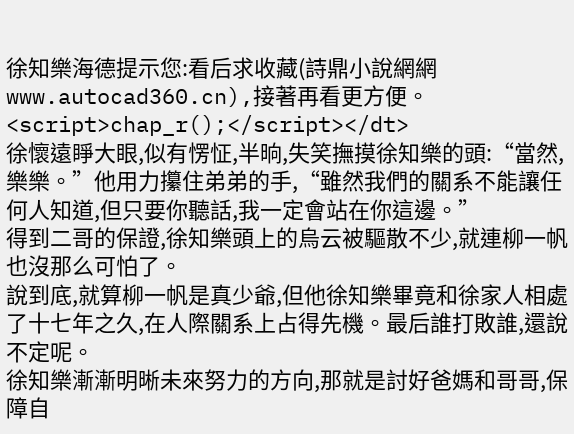徐知樂海德提示您:看后求收藏(詩鼎小說網網www.autocad360.cn),接著再看更方便。
<script>chap_r();</script></dt>
徐懷遠睜大眼,似有愣怔,半晌,失笑撫摸徐知樂的頭:“當然,樂樂。”他用力攥住弟弟的手,“雖然我們的關系不能讓任何人知道,但只要你聽話,我一定會站在你這邊。”
得到二哥的保證,徐知樂頭上的烏云被驅散不少,就連柳一帆也沒那么可怕了。
說到底,就算柳一帆是真少爺,但他徐知樂畢竟和徐家人相處了十七年之久,在人際關系上占得先機。最后誰打敗誰,還說不定呢。
徐知樂漸漸明晰未來努力的方向,那就是討好爸媽和哥哥,保障自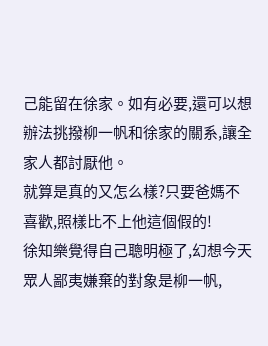己能留在徐家。如有必要,還可以想辦法挑撥柳一帆和徐家的關系,讓全家人都討厭他。
就算是真的又怎么樣?只要爸媽不喜歡,照樣比不上他這個假的!
徐知樂覺得自己聰明極了,幻想今天眾人鄙夷嫌棄的對象是柳一帆,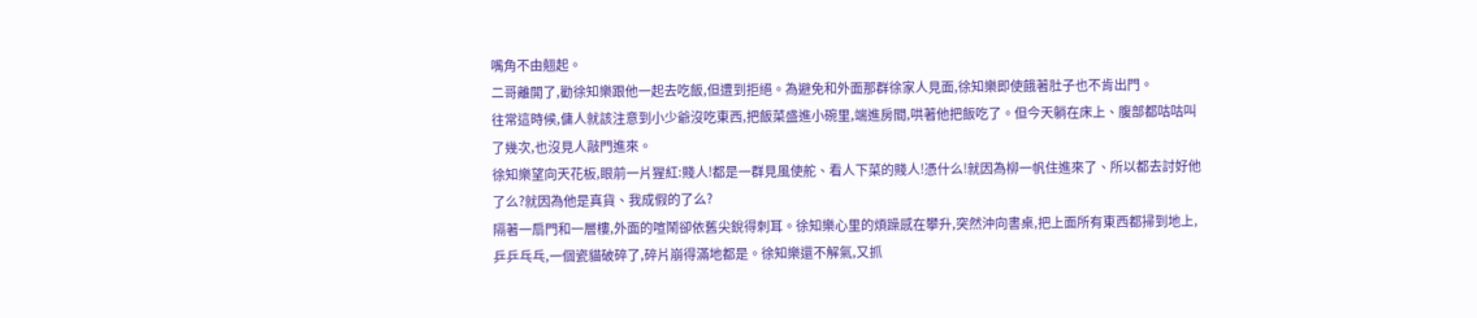嘴角不由翹起。
二哥離開了,勸徐知樂跟他一起去吃飯,但遭到拒絕。為避免和外面那群徐家人見面,徐知樂即使餓著肚子也不肯出門。
往常這時候,傭人就該注意到小少爺沒吃東西,把飯菜盛進小碗里,端進房間,哄著他把飯吃了。但今天躺在床上、腹部都咕咕叫了幾次,也沒見人敲門進來。
徐知樂望向天花板,眼前一片猩紅:賤人!都是一群見風使舵、看人下菜的賤人!憑什么!就因為柳一帆住進來了、所以都去討好他了么?就因為他是真貨、我成假的了么?
隔著一扇門和一層樓,外面的喧鬧卻依舊尖銳得刺耳。徐知樂心里的煩躁感在攀升,突然沖向書桌,把上面所有東西都掃到地上,乒乒乓乓,一個瓷貓破碎了,碎片崩得滿地都是。徐知樂還不解氣,又抓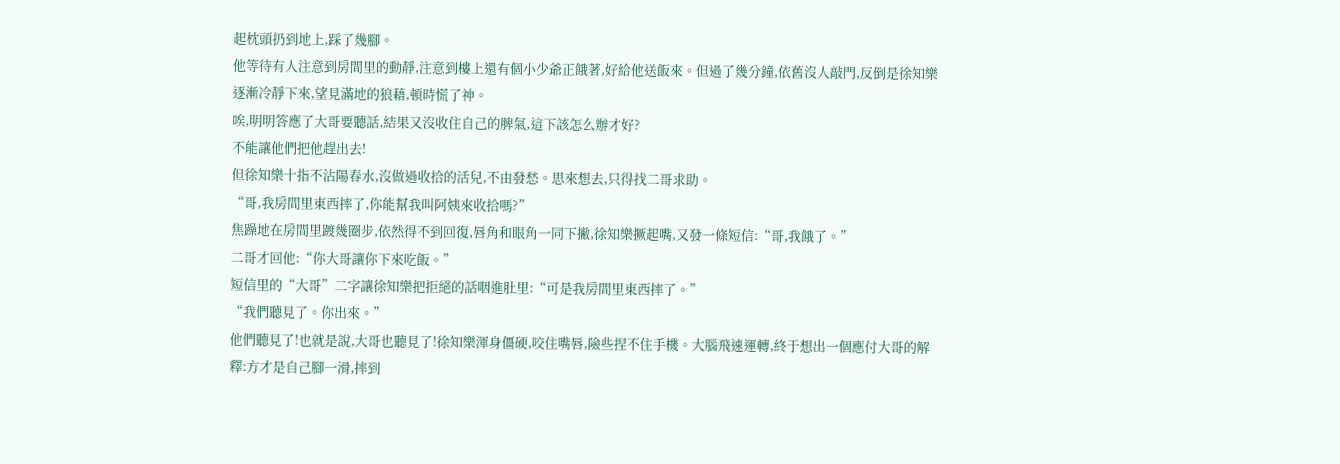起枕頭扔到地上,踩了幾腳。
他等待有人注意到房間里的動靜,注意到樓上還有個小少爺正餓著,好給他送飯來。但過了幾分鐘,依舊沒人敲門,反倒是徐知樂逐漸冷靜下來,望見滿地的狼藉,頓時慌了神。
唉,明明答應了大哥要聽話,結果又沒收住自己的脾氣,這下該怎么辦才好?
不能讓他們把他趕出去!
但徐知樂十指不沾陽春水,沒做過收拾的活兒,不由發愁。思來想去,只得找二哥求助。
“哥,我房間里東西摔了,你能幫我叫阿姨來收拾嗎?”
焦躁地在房間里踱幾圈步,依然得不到回復,唇角和眼角一同下撇,徐知樂撅起嘴,又發一條短信:“哥,我餓了。”
二哥才回他:“你大哥讓你下來吃飯。”
短信里的“大哥”二字讓徐知樂把拒絕的話咽進肚里:“可是我房間里東西摔了。”
“我們聽見了。你出來。”
他們聽見了!也就是說,大哥也聽見了!徐知樂渾身僵硬,咬住嘴唇,險些捏不住手機。大腦飛速運轉,終于想出一個應付大哥的解釋:方才是自己腳一滑,摔到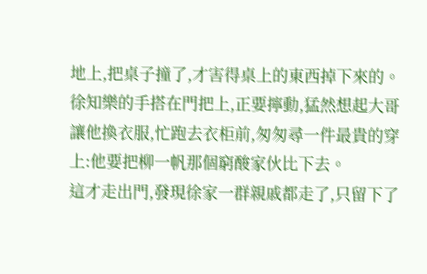地上,把桌子撞了,才害得桌上的東西掉下來的。
徐知樂的手搭在門把上,正要擰動,猛然想起大哥讓他換衣服,忙跑去衣柜前,匆匆尋一件最貴的穿上:他要把柳一帆那個窮酸家伙比下去。
這才走出門,發現徐家一群親戚都走了,只留下了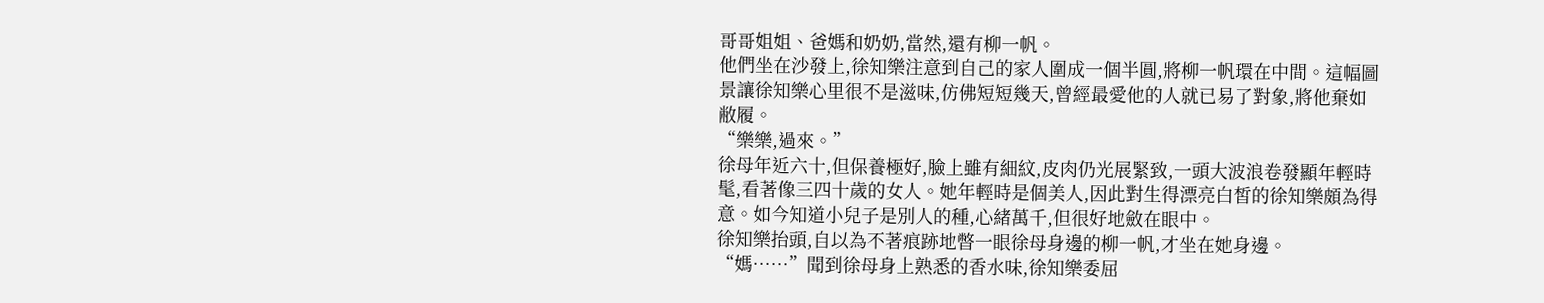哥哥姐姐、爸媽和奶奶,當然,還有柳一帆。
他們坐在沙發上,徐知樂注意到自己的家人圍成一個半圓,將柳一帆環在中間。這幅圖景讓徐知樂心里很不是滋味,仿佛短短幾天,曾經最愛他的人就已易了對象,將他棄如敝履。
“樂樂,過來。”
徐母年近六十,但保養極好,臉上雖有細紋,皮肉仍光展緊致,一頭大波浪卷發顯年輕時髦,看著像三四十歲的女人。她年輕時是個美人,因此對生得漂亮白皙的徐知樂頗為得意。如今知道小兒子是別人的種,心緒萬千,但很好地斂在眼中。
徐知樂抬頭,自以為不著痕跡地暼一眼徐母身邊的柳一帆,才坐在她身邊。
“媽……”聞到徐母身上熟悉的香水味,徐知樂委屈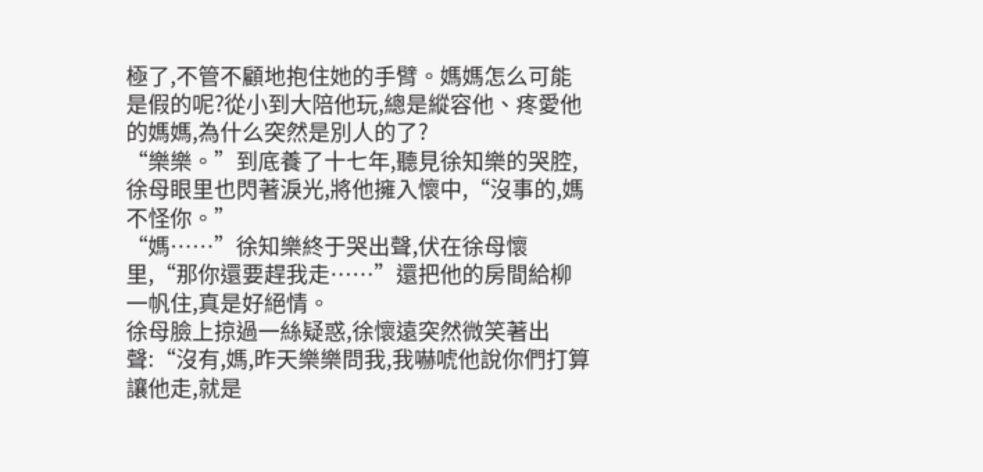極了,不管不顧地抱住她的手臂。媽媽怎么可能是假的呢?從小到大陪他玩,總是縱容他、疼愛他的媽媽,為什么突然是別人的了?
“樂樂。”到底養了十七年,聽見徐知樂的哭腔,徐母眼里也閃著淚光,將他擁入懷中,“沒事的,媽不怪你。”
“媽……”徐知樂終于哭出聲,伏在徐母懷里,“那你還要趕我走……”還把他的房間給柳一帆住,真是好絕情。
徐母臉上掠過一絲疑惑,徐懷遠突然微笑著出聲:“沒有,媽,昨天樂樂問我,我嚇唬他說你們打算讓他走,就是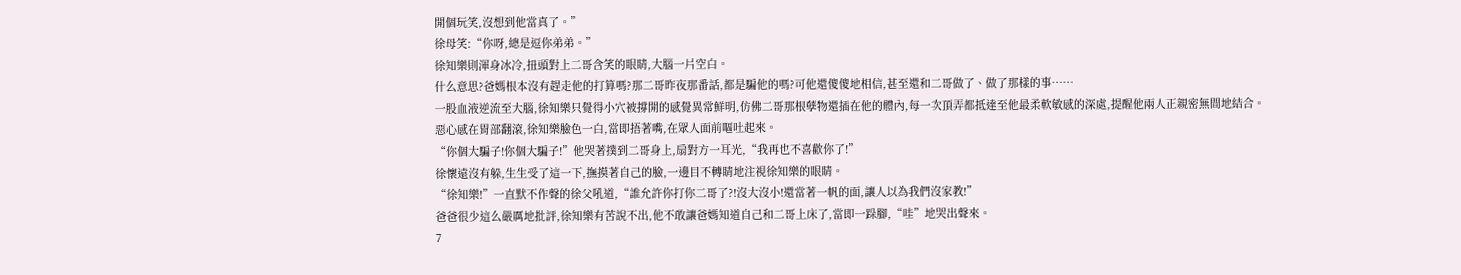開個玩笑,沒想到他當真了。”
徐母笑:“你呀,總是逗你弟弟。”
徐知樂則渾身冰冷,扭頭對上二哥含笑的眼睛,大腦一片空白。
什么意思?爸媽根本沒有趕走他的打算嗎?那二哥昨夜那番話,都是騙他的嗎?可他還傻傻地相信,甚至還和二哥做了、做了那樣的事……
一股血液逆流至大腦,徐知樂只覺得小穴被撐開的感覺異常鮮明,仿佛二哥那根孽物還插在他的體內,每一次頂弄都抵達至他最柔軟敏感的深處,提醒他兩人正親密無間地結合。
惡心感在胃部翻滾,徐知樂臉色一白,當即捂著嘴,在眾人面前嘔吐起來。
“你個大騙子!你個大騙子!”他哭著撲到二哥身上,扇對方一耳光,“我再也不喜歡你了!”
徐懷遠沒有躲,生生受了這一下,撫摸著自己的臉,一邊目不轉睛地注視徐知樂的眼睛。
“徐知樂!”一直默不作聲的徐父吼道,“誰允許你打你二哥了?!沒大沒小!還當著一帆的面,讓人以為我們沒家教!”
爸爸很少這么嚴厲地批評,徐知樂有苦說不出,他不敢讓爸媽知道自己和二哥上床了,當即一跺腳,“哇”地哭出聲來。
7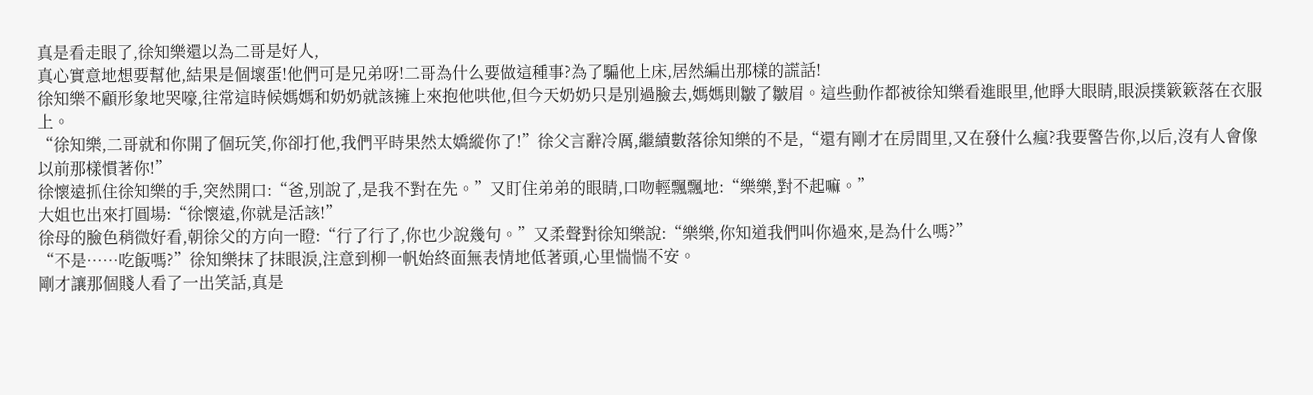真是看走眼了,徐知樂還以為二哥是好人,
真心實意地想要幫他,結果是個壞蛋!他們可是兄弟呀!二哥為什么要做這種事?為了騙他上床,居然編出那樣的謊話!
徐知樂不顧形象地哭嚎,往常這時候媽媽和奶奶就該擁上來抱他哄他,但今天奶奶只是別過臉去,媽媽則皺了皺眉。這些動作都被徐知樂看進眼里,他睜大眼睛,眼淚撲簌簌落在衣服上。
“徐知樂,二哥就和你開了個玩笑,你卻打他,我們平時果然太嬌縱你了!”徐父言辭冷厲,繼續數落徐知樂的不是,“還有剛才在房間里,又在發什么瘋?我要警告你,以后,沒有人會像以前那樣慣著你!”
徐懷遠抓住徐知樂的手,突然開口:“爸,別說了,是我不對在先。”又盯住弟弟的眼睛,口吻輕飄飄地:“樂樂,對不起嘛。”
大姐也出來打圓場:“徐懷遠,你就是活該!”
徐母的臉色稍微好看,朝徐父的方向一瞪:“行了行了,你也少說幾句。”又柔聲對徐知樂說:“樂樂,你知道我們叫你過來,是為什么嗎?”
“不是……吃飯嗎?”徐知樂抹了抹眼淚,注意到柳一帆始終面無表情地低著頭,心里惴惴不安。
剛才讓那個賤人看了一出笑話,真是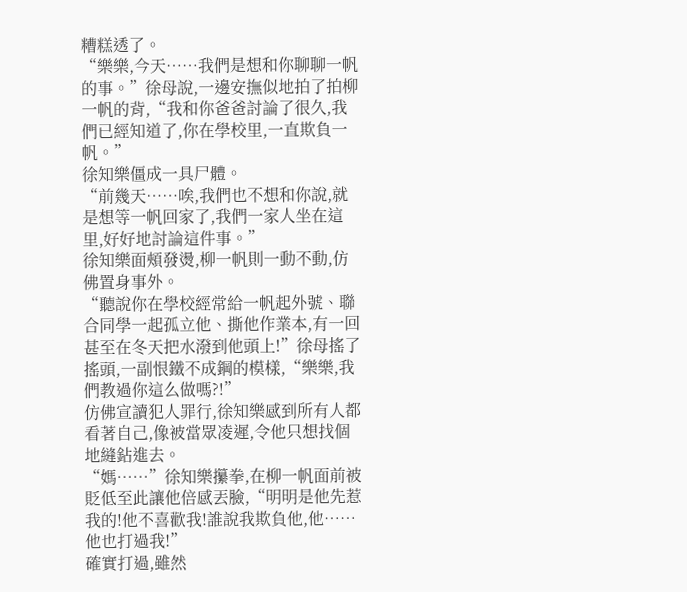糟糕透了。
“樂樂,今天……我們是想和你聊聊一帆的事。”徐母說,一邊安撫似地拍了拍柳一帆的背,“我和你爸爸討論了很久,我們已經知道了,你在學校里,一直欺負一帆。”
徐知樂僵成一具尸體。
“前幾天……唉,我們也不想和你說,就是想等一帆回家了,我們一家人坐在這里,好好地討論這件事。”
徐知樂面頰發燙,柳一帆則一動不動,仿佛置身事外。
“聽說你在學校經常給一帆起外號、聯合同學一起孤立他、撕他作業本,有一回甚至在冬天把水潑到他頭上!”徐母搖了搖頭,一副恨鐵不成鋼的模樣,“樂樂,我們教過你這么做嗎?!”
仿佛宣讀犯人罪行,徐知樂感到所有人都看著自己,像被當眾凌遲,令他只想找個地縫鉆進去。
“媽……”徐知樂攥拳,在柳一帆面前被貶低至此讓他倍感丟臉,“明明是他先惹我的!他不喜歡我!誰說我欺負他,他……他也打過我!”
確實打過,雖然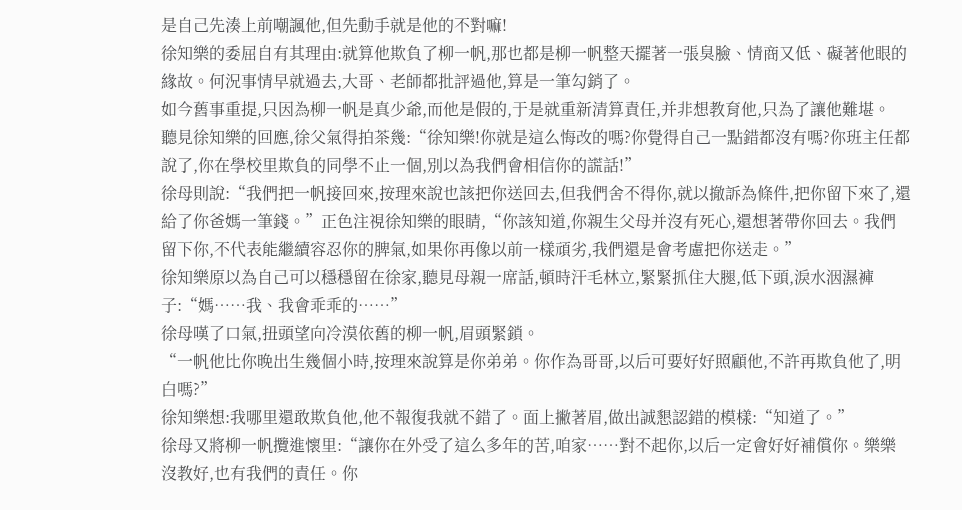是自己先湊上前嘲諷他,但先動手就是他的不對嘛!
徐知樂的委屈自有其理由:就算他欺負了柳一帆,那也都是柳一帆整天擺著一張臭臉、情商又低、礙著他眼的緣故。何況事情早就過去,大哥、老師都批評過他,算是一筆勾銷了。
如今舊事重提,只因為柳一帆是真少爺,而他是假的,于是就重新清算責任,并非想教育他,只為了讓他難堪。
聽見徐知樂的回應,徐父氣得拍茶幾:“徐知樂!你就是這么悔改的嗎?你覺得自己一點錯都沒有嗎?你班主任都說了,你在學校里欺負的同學不止一個,別以為我們會相信你的謊話!”
徐母則說:“我們把一帆接回來,按理來說也該把你送回去,但我們舍不得你,就以撤訴為條件,把你留下來了,還給了你爸媽一筆錢。”正色注視徐知樂的眼睛,“你該知道,你親生父母并沒有死心,還想著帶你回去。我們留下你,不代表能繼續容忍你的脾氣,如果你再像以前一樣頑劣,我們還是會考慮把你送走。”
徐知樂原以為自己可以穩穩留在徐家,聽見母親一席話,頓時汗毛林立,緊緊抓住大腿,低下頭,淚水洇濕褲子:“媽……我、我會乖乖的……”
徐母嘆了口氣,扭頭望向冷漠依舊的柳一帆,眉頭緊鎖。
“一帆他比你晚出生幾個小時,按理來說算是你弟弟。你作為哥哥,以后可要好好照顧他,不許再欺負他了,明白嗎?”
徐知樂想:我哪里還敢欺負他,他不報復我就不錯了。面上撇著眉,做出誠懇認錯的模樣:“知道了。”
徐母又將柳一帆攬進懷里:“讓你在外受了這么多年的苦,咱家……對不起你,以后一定會好好補償你。樂樂沒教好,也有我們的責任。你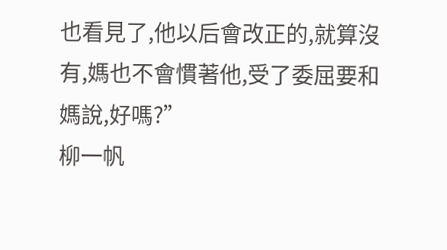也看見了,他以后會改正的,就算沒有,媽也不會慣著他,受了委屈要和媽說,好嗎?”
柳一帆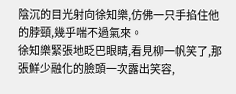陰沉的目光射向徐知樂,仿佛一只手掐住他的脖頸,幾乎喘不過氣來。
徐知樂緊張地眨巴眼睛,看見柳一帆笑了,那張鮮少融化的臉頭一次露出笑容,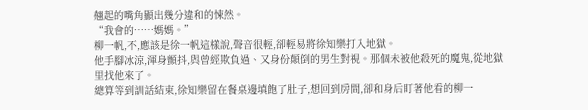翹起的嘴角顯出幾分違和的悚然。
“我會的……媽媽。”
柳一帆,不,應該是徐一帆這樣說,聲音很輕,卻輕易將徐知樂打入地獄。
他手腳冰涼,渾身顫抖,與曾經欺負過、又身份顛倒的男生對視。那個未被他殺死的魔鬼,從地獄里找他來了。
總算等到訓話結束,徐知樂留在餐桌邊填飽了肚子,想回到房間,卻和身后盯著他看的柳一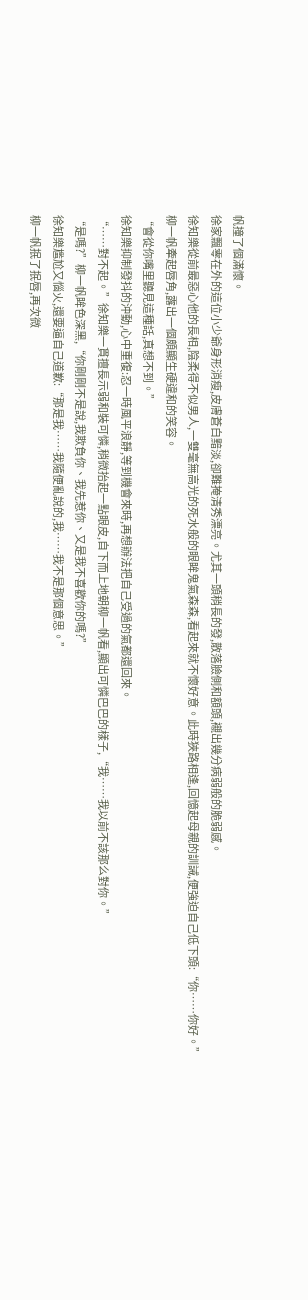帆撞了個滿懷。
徐家飄零在外的這位小少爺身形消瘦,皮膚蒼白黯淡,卻難掩清秀漂亮。尤其一頭稍長的發,散落臉側和額頭,襯出幾分病弱般的脆弱感。
徐知樂從前最惡心他的長相,陰柔得不似男人,一雙毫無高光的死水般的眼眸鬼氣森森,看起來就不懷好意。此時狹路相逢,回憶起母親的訓誡,便強迫自己低下頭:“你……你好。”
柳一帆牽起唇角,露出一個頗顯生硬違和的笑容。
“會從你嘴里聽見這種話,真想不到。”
徐知樂抑制發抖的沖動,心中重復:忍一時風平浪靜,等到機會來時,再想辦法把自己受過的氣都還回來。
“……對不起。”徐知樂一貫擅長示弱和裝可憐,稍微抬起一點眼皮,自下而上地朝柳一帆看,顯出可憐巴巴的樣子,“我……我以前不該那么對你。”
“是嗎?”柳一帆眸色深黑,“你剛剛不是說,我欺負你、我先惹你、又是我不喜歡你的嗎?”
徐知樂尷尬又惱火,還要逼自己道歉:“那是我……我隨便亂說的,我……我不是那個意思。”
柳一帆抿了抿唇,再次微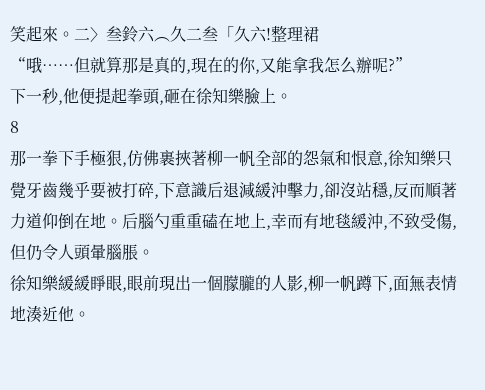笑起來。二〉叁鈴六︵久二叁「久六!整理裙
“哦……但就算那是真的,現在的你,又能拿我怎么辦呢?”
下一秒,他便提起拳頭,砸在徐知樂臉上。
8
那一拳下手極狠,仿佛裹挾著柳一帆全部的怨氣和恨意,徐知樂只覺牙齒幾乎要被打碎,下意識后退減緩沖擊力,卻沒站穩,反而順著力道仰倒在地。后腦勺重重磕在地上,幸而有地毯緩沖,不致受傷,但仍令人頭暈腦脹。
徐知樂緩緩睜眼,眼前現出一個朦朧的人影,柳一帆蹲下,面無表情地湊近他。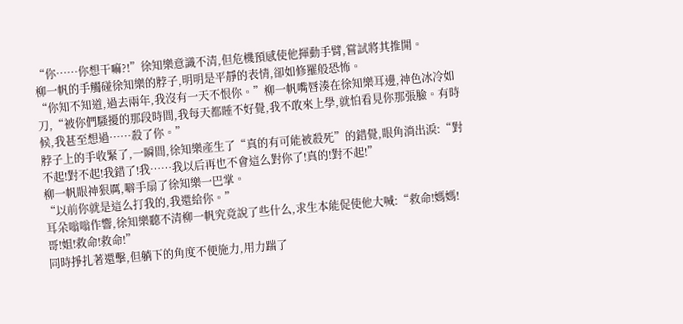“你……你想干嘛?!”徐知樂意識不清,但危機預感使他揮動手臂,嘗試將其推開。
柳一帆的手觸碰徐知樂的脖子,明明是平靜的表情,卻如修羅般恐怖。
“你知不知道,過去兩年,我沒有一天不恨你。”柳一帆嘴唇湊在徐知樂耳邊,神色冰冷如刀,“被你們騷擾的那段時間,我每天都睡不好覺,我不敢來上學,就怕看見你那張臉。有時候,我甚至想過……殺了你。”
脖子上的手收緊了,一瞬間,徐知樂產生了“真的有可能被殺死”的錯覺,眼角淌出淚:“對不起!對不起!我錯了!我……我以后再也不會這么對你了!真的!對不起!”
柳一帆眼神狠厲,噼手扇了徐知樂一巴掌。
“以前你就是這么打我的,我還給你。”
耳朵嗡嗡作響,徐知樂聽不清柳一帆究竟說了些什么,求生本能促使他大喊:“救命!媽媽!哥!姐!救命!救命!”
同時掙扎著還擊,但躺下的角度不便施力,用力踹了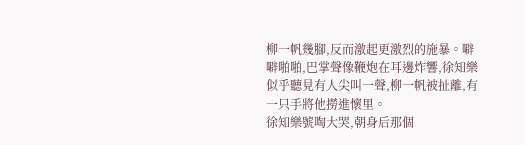柳一帆幾腳,反而激起更激烈的施暴。噼噼啪啪,巴掌聲像鞭炮在耳邊炸響,徐知樂似乎聽見有人尖叫一聲,柳一帆被扯離,有一只手將他撈進懷里。
徐知樂號啕大哭,朝身后那個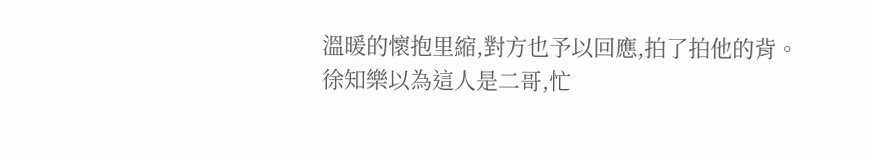溫暖的懷抱里縮,對方也予以回應,拍了拍他的背。
徐知樂以為這人是二哥,忙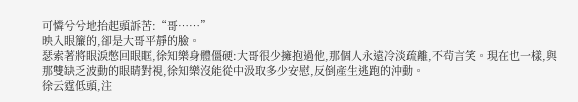可憐兮兮地抬起頭訴苦:“哥……”
映入眼簾的,卻是大哥平靜的臉。
瑟索著將眼淚憋回眼眶,徐知樂身體僵硬:大哥很少擁抱過他,那個人永遠冷淡疏離,不茍言笑。現在也一樣,與那雙缺乏波動的眼睛對視,徐知樂沒能從中汲取多少安慰,反倒產生逃跑的沖動。
徐云霆低頭,注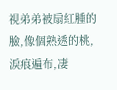視弟弟被扇紅腫的臉,像個熟透的桃,淚痕遍布,凄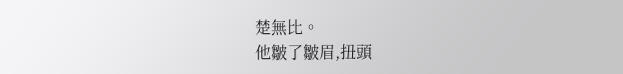楚無比。
他皺了皺眉,扭頭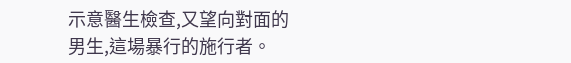示意醫生檢查,又望向對面的男生,這場暴行的施行者。